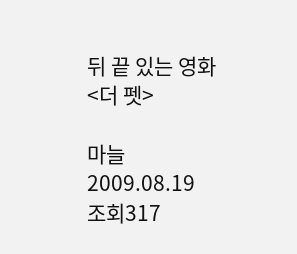뒤 끝 있는 영화 <더 펫>

마늘2009.08.19
조회317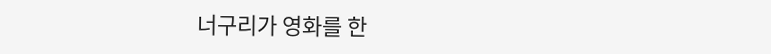너구리가 영화를 한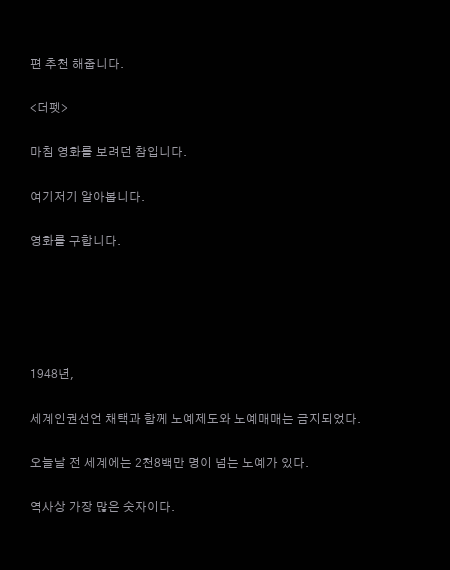편 추천 해줍니다.

<더펫>

마침 영화를 보려던 참입니다.

여기저기 알아봅니다.

영화를 구합니다.





1948년,

세계인권선언 채택과 함께 노예제도와 노예매매는 금지되었다.

오늘날 전 세계에는 2천8백만 명이 넘는 노예가 있다.

역사상 가장 많은 숫자이다.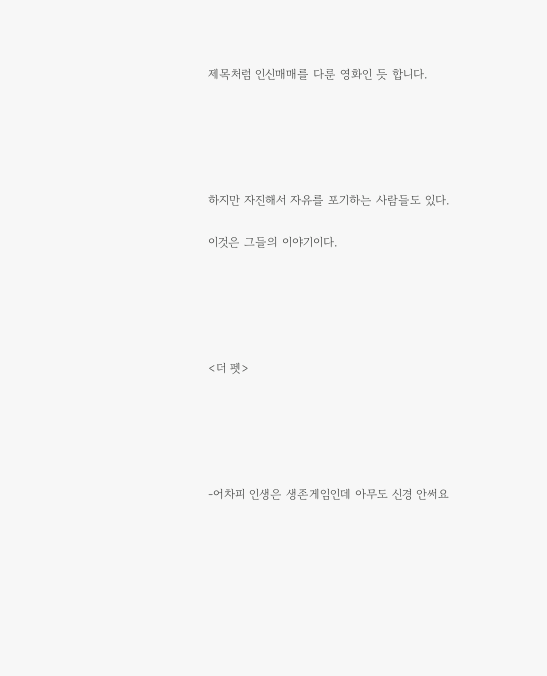제목처럼 인신매매를 다룬 영화인 듯 합니다.





하지만 자진해서 자유를 포기하는 사람들도 있다.

이것은 그들의 이야기이다.





<더 펫>





-어차피 인생은 생존게임인데 아무도 신경 안써요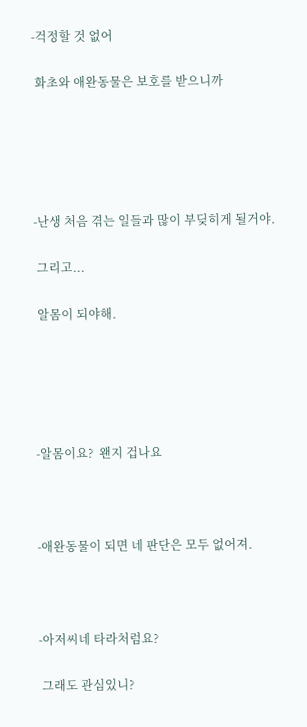-걱정할 것 없어

 화초와 애완동물은 보호를 받으니까





-난생 처음 겪는 일들과 많이 부딪히게 될거야.

 그리고...

 알몸이 되야해.





-알몸이요?  왠지 겁나요



-애완동물이 되면 네 판단은 모두 없어져.



-아저씨네 타라처럼요?

 그래도 관심있니?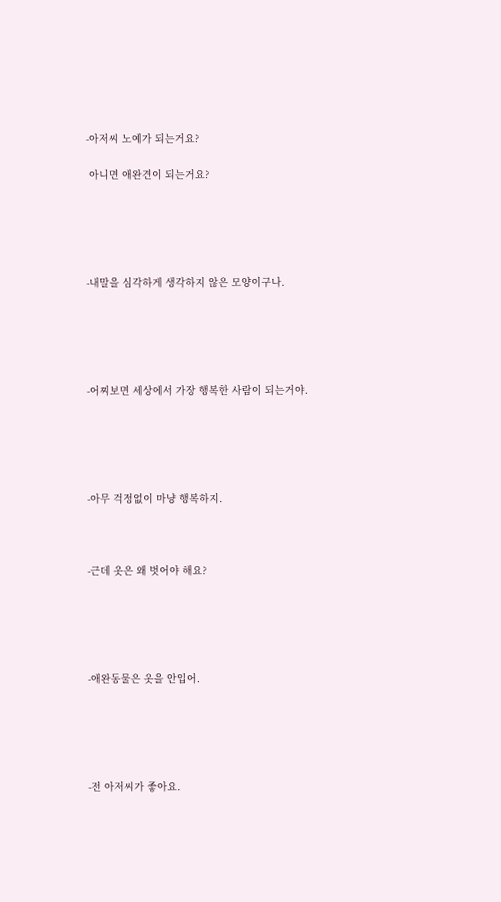-아저씨 노예가 되는거요?

 아니면 애완견이 되는거요?





-내말을 심각하게 생각하지 않은 모양이구나.





-어찌보면 세상에서 가장 행복한 사람이 되는거야.





-아무 걱정없이 마냥 행복하지.



-근데 옷은 왜 벗어야 해요?





-애완동물은 옷을 안입어.





-전 아저씨가 좋아요.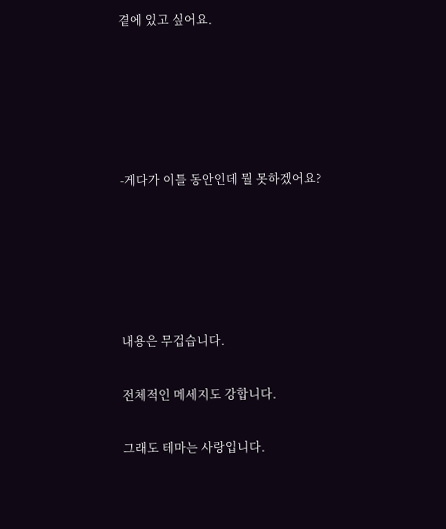곁에 있고 싶어요.





-게다가 이틀 동안인데 뭘 못하겠어요?





내용은 무겁습니다.

전체적인 메세지도 강합니다.

그래도 테마는 사랑입니다.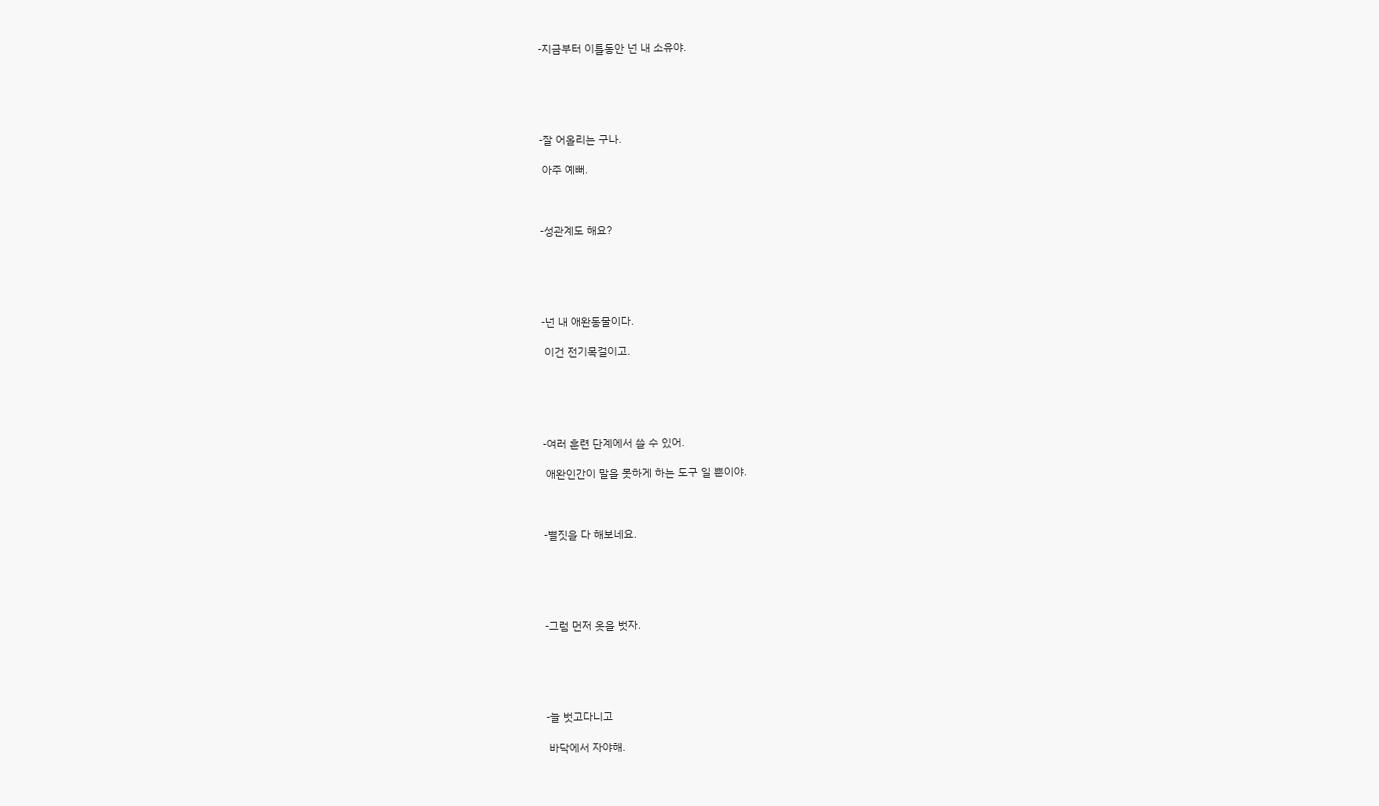-지금부터 이틀동안 넌 내 소유야.





-잘 어올리는 구나.

 아주 예뻐.



-성관계도 해요?





-넌 내 애완동물이다.

 이건 전기목걸이고.





-여러 훈련 단계에서 쓸 수 있어.

 애완인간이 말을 못하게 하는 도구 일 뿐이야.



-별짓을 다 해보네요.





-그럼 먼저 옷을 벗자.





-늘 벗고다니고

 바닥에서 자야해.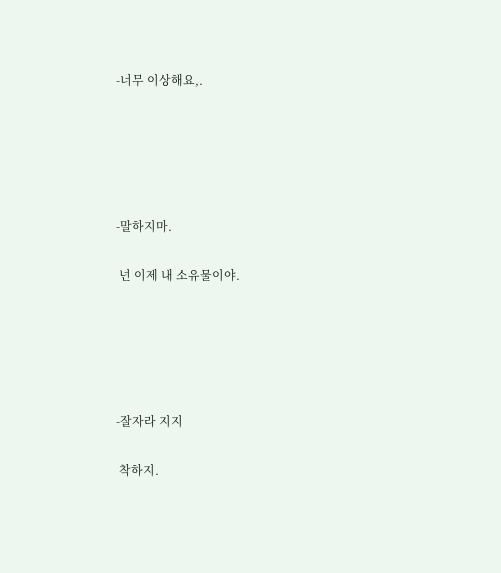-너무 이상해요,.





-말하지마.

 넌 이제 내 소유물이야.





-잘자라 지지

 착하지.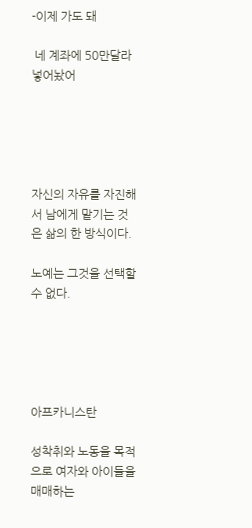-이제 가도 돼

 네 계좌에 50만달라 넣어놨어





자신의 자유를 자진해서 남에게 맡기는 것은 삶의 한 방식이다.

노예는 그것을 선택할 수 없다.





아프카니스탄

성착취와 노동을 목적으로 여자와 아이들을 매매하는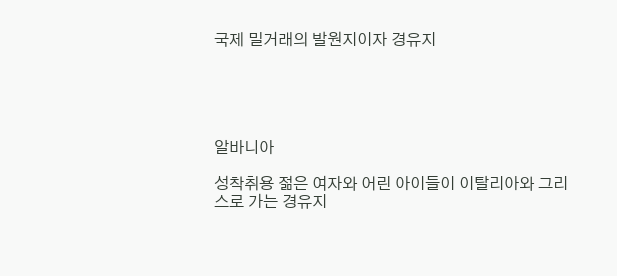국제 밀거래의 발원지이자 경유지





알바니아

성착취용 젊은 여자와 어린 아이들이 이탈리아와 그리스로 가는 경유지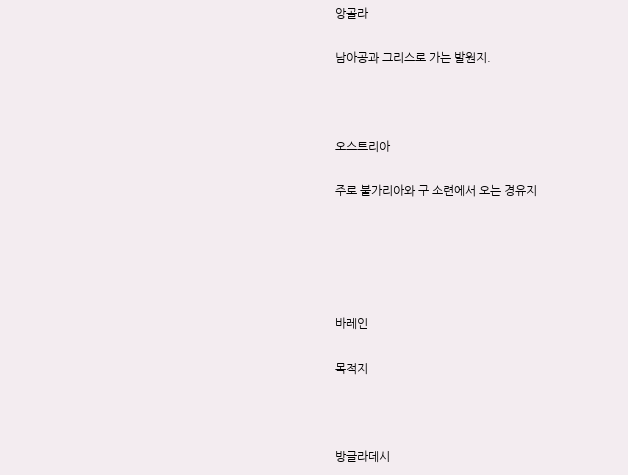앙골라

남아공과 그리스로 가는 발원지.



오스트리아

주로 불가리아와 구 소련에서 오는 경유지





바레인

목적지



방글라데시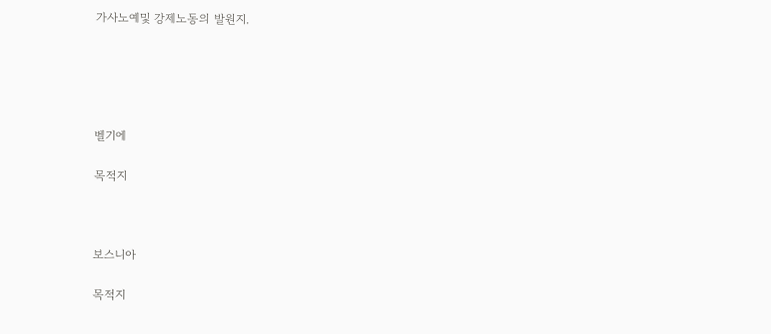가사노예및 강제노동의 발원지.





벨기에

목적지



보스니아

목적지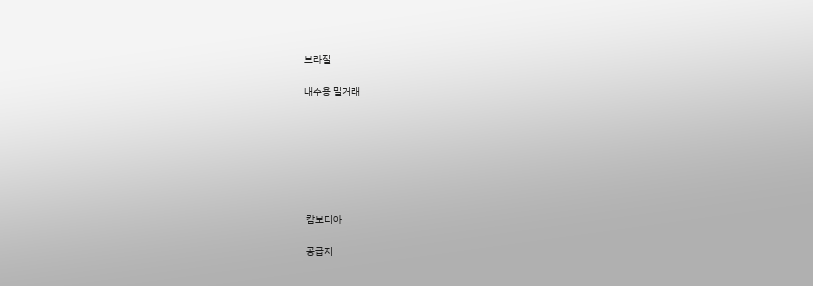브라질

내수용 밀거래







 캄보디아

 공급지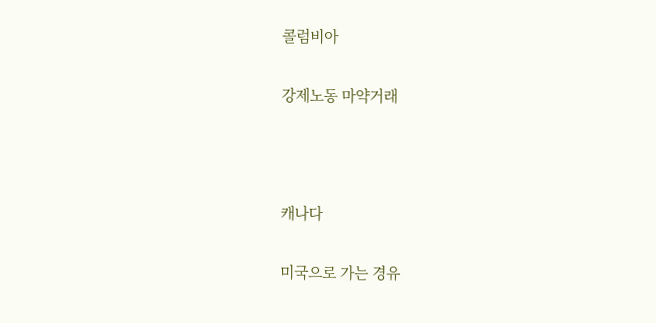콜럼비아

강제노동 마약거래



캐나다

미국으로 가는 경유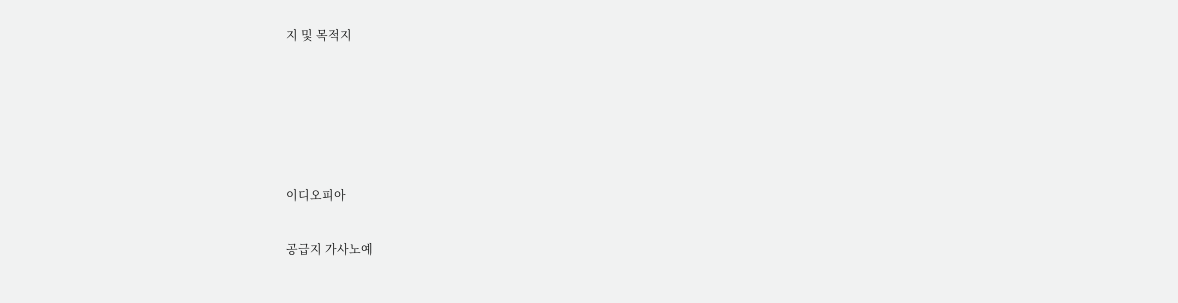지 및 목적지





이디오피아

공급지 가사노예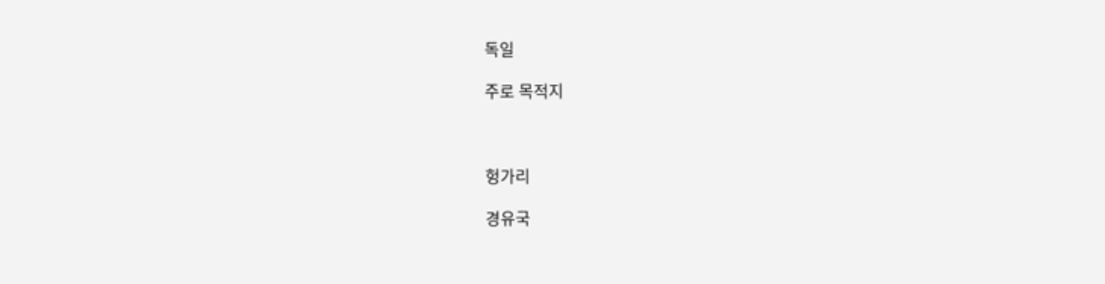독일

주로 목적지



헝가리

경유국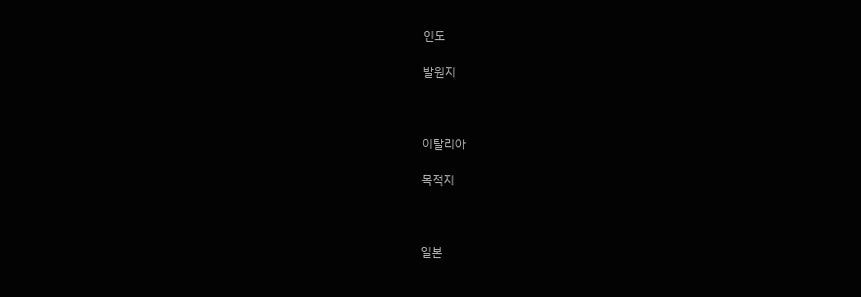인도

발원지



이탈리아

목적지



일본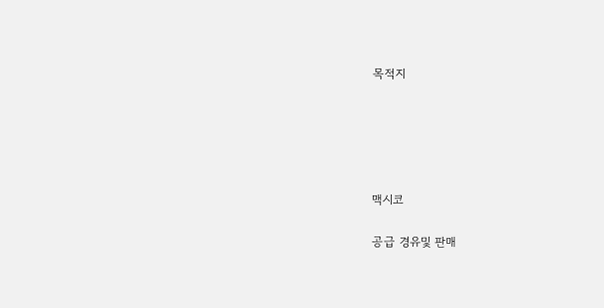목적지





맥시코

공급 경유및 판매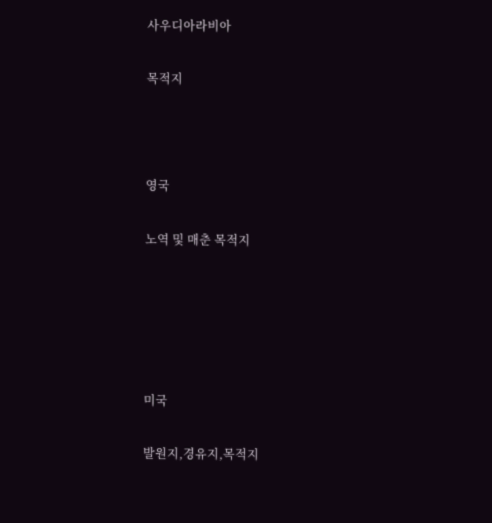사우디아라비아

목적지



영국

노역 및 매춘 목적지





미국

발원지,경유지,목적지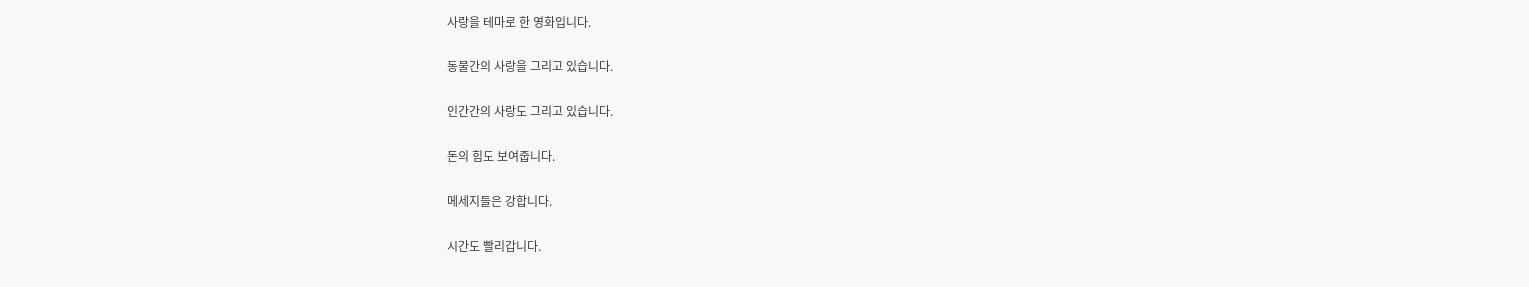사랑을 테마로 한 영화입니다.

동물간의 사랑을 그리고 있습니다.

인간간의 사랑도 그리고 있습니다.

돈의 힘도 보여줍니다.

메세지들은 강합니다.

시간도 빨리갑니다.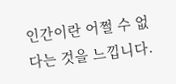인간이란 어쩔 수 없다는 것을 느낍니다.